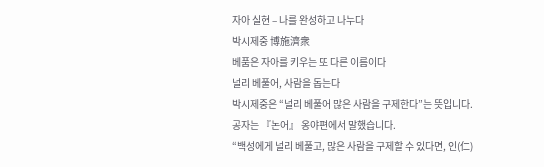자아 실현 – 나를 완성하고 나누다
박시제중 博施濟衆
베품은 자아를 키우는 또 다른 이름이다
널리 베풀어, 사람을 돕는다
박시제중은 “널리 베풀어 많은 사람을 구제한다”는 뜻입니다.
공자는 『논어』 옹야편에서 말했습니다.
“백성에게 널리 베풀고, 많은 사람을 구제할 수 있다면, 인(仁)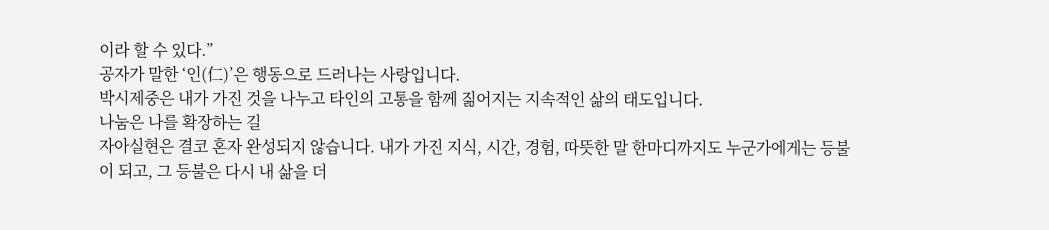이라 할 수 있다.”
공자가 말한 ‘인(仁)’은 행동으로 드러나는 사랑입니다.
박시제중은 내가 가진 것을 나누고 타인의 고통을 함께 짊어지는 지속적인 삶의 태도입니다.
나눔은 나를 확장하는 길
자아실현은 결코 혼자 완성되지 않습니다. 내가 가진 지식, 시간, 경험, 따뜻한 말 한마디까지도 누군가에게는 등불이 되고, 그 등불은 다시 내 삶을 더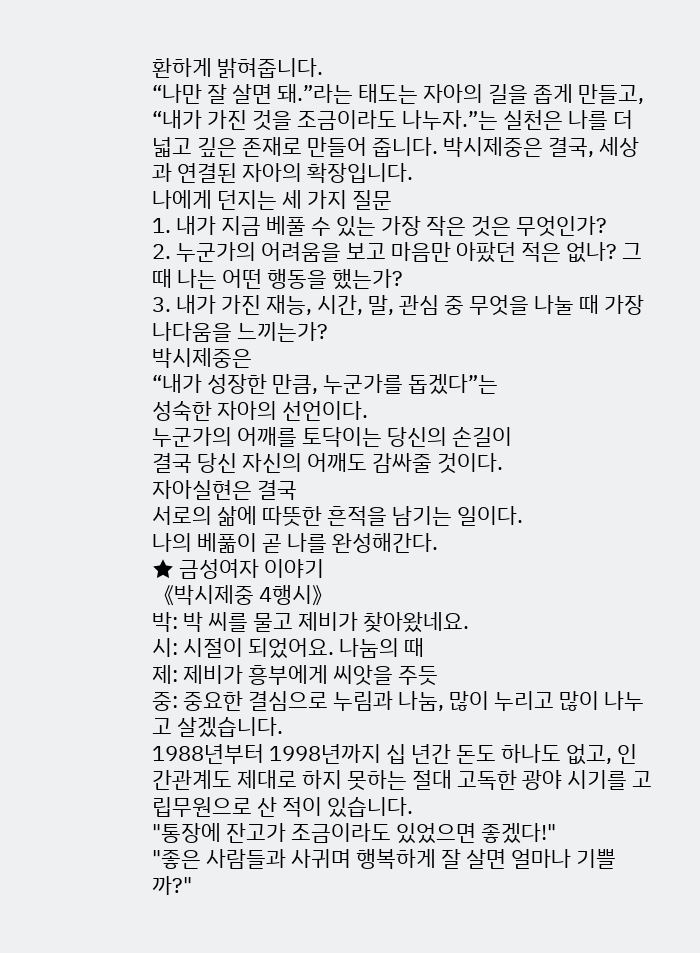환하게 밝혀줍니다.
“나만 잘 살면 돼.”라는 태도는 자아의 길을 좁게 만들고, “내가 가진 것을 조금이라도 나누자.”는 실천은 나를 더 넓고 깊은 존재로 만들어 줍니다. 박시제중은 결국, 세상과 연결된 자아의 확장입니다.
나에게 던지는 세 가지 질문
1. 내가 지금 베풀 수 있는 가장 작은 것은 무엇인가?
2. 누군가의 어려움을 보고 마음만 아팠던 적은 없나? 그때 나는 어떤 행동을 했는가?
3. 내가 가진 재능, 시간, 말, 관심 중 무엇을 나눌 때 가장 나다움을 느끼는가?
박시제중은
“내가 성장한 만큼, 누군가를 돕겠다”는
성숙한 자아의 선언이다.
누군가의 어깨를 토닥이는 당신의 손길이
결국 당신 자신의 어깨도 감싸줄 것이다.
자아실현은 결국
서로의 삶에 따뜻한 흔적을 남기는 일이다.
나의 베풂이 곧 나를 완성해간다.
★ 금성여자 이야기
《박시제중 4행시》
박: 박 씨를 물고 제비가 찾아왔네요.
시: 시절이 되었어요. 나눔의 때
제: 제비가 흥부에게 씨앗을 주듯
중: 중요한 결심으로 누림과 나눔, 많이 누리고 많이 나누고 살겠습니다.
1988년부터 1998년까지 십 년간 돈도 하나도 없고, 인간관계도 제대로 하지 못하는 절대 고독한 광야 시기를 고립무원으로 산 적이 있습니다.
"통장에 잔고가 조금이라도 있었으면 좋겠다!"
"좋은 사람들과 사귀며 행복하게 잘 살면 얼마나 기쁠까?"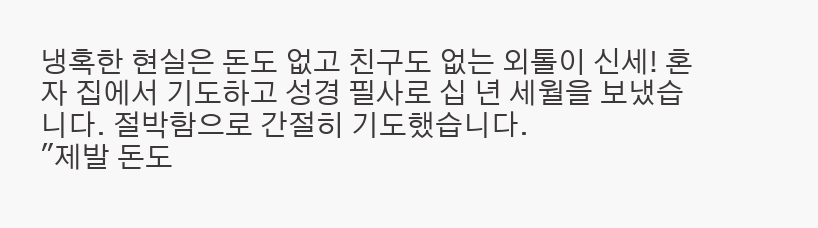냉혹한 현실은 돈도 없고 친구도 없는 외톨이 신세! 혼자 집에서 기도하고 성경 필사로 십 년 세월을 보냈습니다. 절박함으로 간절히 기도했습니다.
"제발 돈도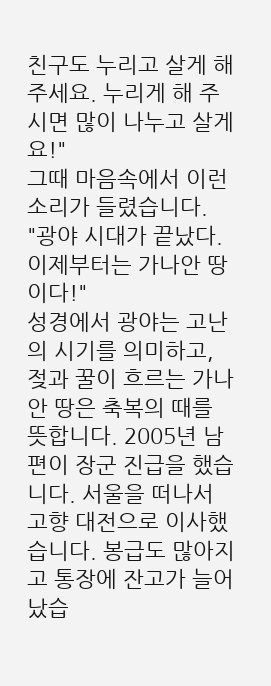친구도 누리고 살게 해 주세요. 누리게 해 주시면 많이 나누고 살게요!"
그때 마음속에서 이런 소리가 들렸습니다.
"광야 시대가 끝났다. 이제부터는 가나안 땅이다!"
성경에서 광야는 고난의 시기를 의미하고, 젖과 꿀이 흐르는 가나안 땅은 축복의 때를 뜻합니다. 2005년 남편이 장군 진급을 했습니다. 서울을 떠나서 고향 대전으로 이사했습니다. 봉급도 많아지고 통장에 잔고가 늘어났습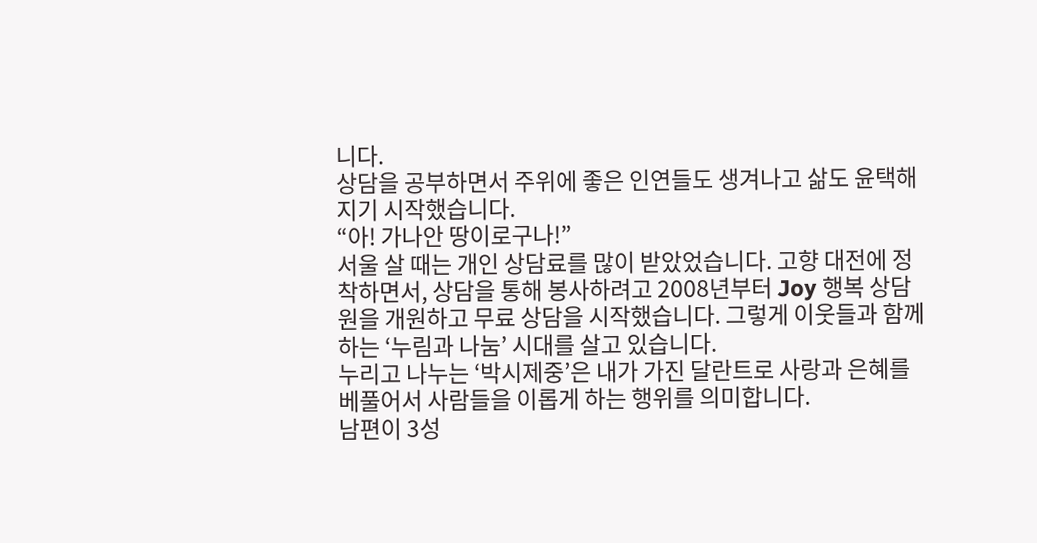니다.
상담을 공부하면서 주위에 좋은 인연들도 생겨나고 삶도 윤택해지기 시작했습니다.
“아! 가나안 땅이로구나!”
서울 살 때는 개인 상담료를 많이 받았었습니다. 고향 대전에 정착하면서, 상담을 통해 봉사하려고 2008년부터 Joy 행복 상담원을 개원하고 무료 상담을 시작했습니다. 그렇게 이웃들과 함께 하는 ‘누림과 나눔’ 시대를 살고 있습니다.
누리고 나누는 ‘박시제중’은 내가 가진 달란트로 사랑과 은혜를 베풀어서 사람들을 이롭게 하는 행위를 의미합니다.
남편이 3성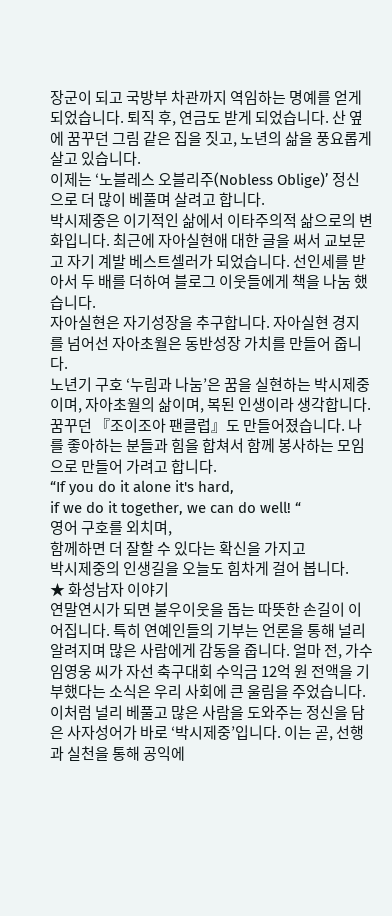장군이 되고 국방부 차관까지 역임하는 명예를 얻게 되었습니다. 퇴직 후, 연금도 받게 되었습니다. 산 옆에 꿈꾸던 그림 같은 집을 짓고, 노년의 삶을 풍요롭게 살고 있습니다.
이제는 ‘노블레스 오블리주(Nobless Oblige)’ 정신으로 더 많이 베풀며 살려고 합니다.
박시제중은 이기적인 삶에서 이타주의적 삶으로의 변화입니다. 최근에 자아실현애 대한 글을 써서 교보문고 자기 계발 베스트셀러가 되었습니다. 선인세를 받아서 두 배를 더하여 블로그 이웃들에게 책을 나눔 했습니다.
자아실현은 자기성장을 추구합니다. 자아실현 경지를 넘어선 자아초월은 동반성장 가치를 만들어 줍니다.
노년기 구호 ‘누림과 나눔’은 꿈을 실현하는 박시제중이며, 자아초월의 삶이며, 복된 인생이라 생각합니다.
꿈꾸던 『조이조아 팬클럽』도 만들어졌습니다. 나를 좋아하는 분들과 힘을 합쳐서 함께 봉사하는 모임으로 만들어 가려고 합니다.
“If you do it alone it's hard,
if we do it together, we can do well! “
영어 구호를 외치며,
함께하면 더 잘할 수 있다는 확신을 가지고
박시제중의 인생길을 오늘도 힘차게 걸어 봅니다.
★ 화성남자 이야기
연말연시가 되면 불우이웃을 돕는 따뜻한 손길이 이어집니다. 특히 연예인들의 기부는 언론을 통해 널리 알려지며 많은 사람에게 감동을 줍니다. 얼마 전, 가수 임영웅 씨가 자선 축구대회 수익금 12억 원 전액을 기부했다는 소식은 우리 사회에 큰 울림을 주었습니다.
이처럼 널리 베풀고 많은 사람을 도와주는 정신을 담은 사자성어가 바로 ‘박시제중’입니다. 이는 곧, 선행과 실천을 통해 공익에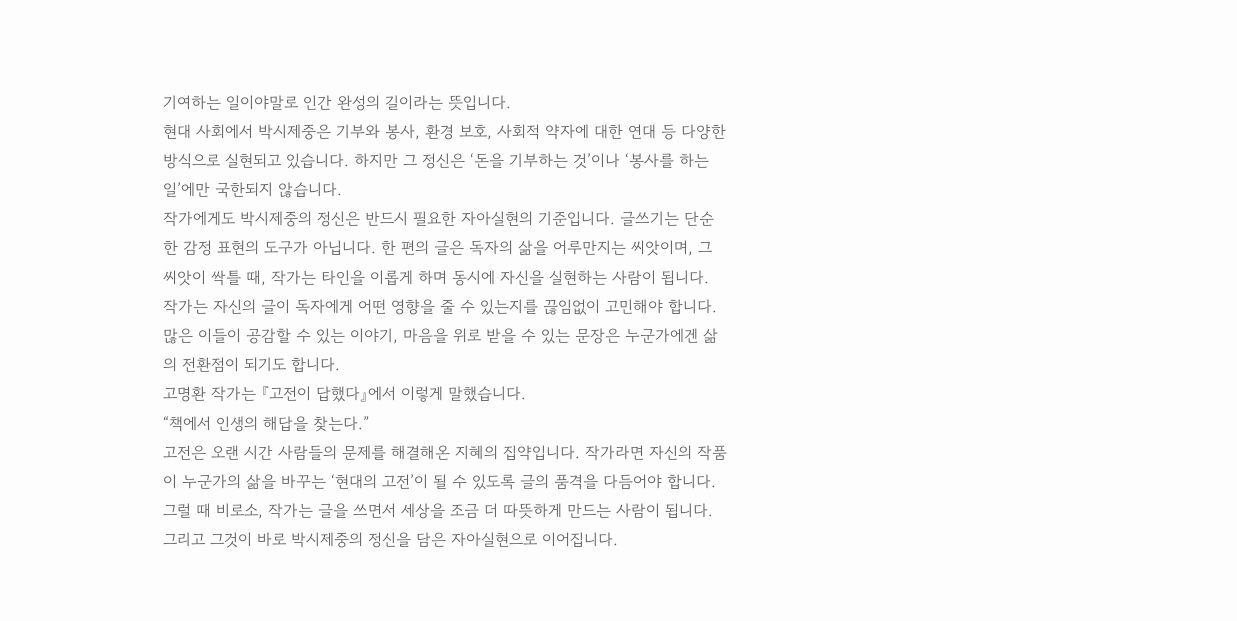기여하는 일이야말로 인간 완성의 길이라는 뜻입니다.
현대 사회에서 박시제중은 기부와 봉사, 환경 보호, 사회적 약자에 대한 연대 등 다양한 방식으로 실현되고 있습니다. 하지만 그 정신은 ‘돈을 기부하는 것’이나 ‘봉사를 하는 일’에만 국한되지 않습니다.
작가에게도 박시제중의 정신은 반드시 필요한 자아실현의 기준입니다. 글쓰기는 단순한 감정 표현의 도구가 아닙니다. 한 편의 글은 독자의 삶을 어루만지는 씨앗이며, 그 씨앗이 싹틀 때, 작가는 타인을 이롭게 하며 동시에 자신을 실현하는 사람이 됩니다.
작가는 자신의 글이 독자에게 어떤 영향을 줄 수 있는지를 끊임없이 고민해야 합니다. 많은 이들이 공감할 수 있는 이야기, 마음을 위로 받을 수 있는 문장은 누군가에겐 삶의 전환점이 되기도 합니다.
고명환 작가는 『고전이 답했다』에서 이렇게 말했습니다.
“책에서 인생의 해답을 찾는다.”
고전은 오랜 시간 사람들의 문제를 해결해온 지혜의 집약입니다. 작가라면 자신의 작품이 누군가의 삶을 바꾸는 ‘현대의 고전’이 될 수 있도록 글의 품격을 다듬어야 합니다.그럴 때 비로소, 작가는 글을 쓰면서 세상을 조금 더 따뜻하게 만드는 사람이 됩니다. 그리고 그것이 바로 박시제중의 정신을 담은 자아실현으로 이어집니다.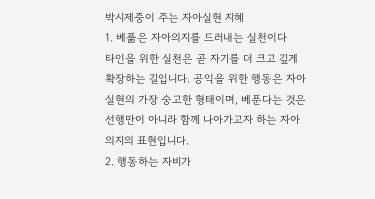박시제중이 주는 자아실현 지혜
1. 베풂은 자아의지를 드러내는 실천이다
타인을 위한 실천은 곧 자기를 더 크고 깊게 확장하는 길입니다. 공익을 위한 행동은 자아실현의 가장 숭고한 형태이며, 베푼다는 것은 선행만이 아니라 함께 나아가고자 하는 자아의지의 표현입니다.
2. 행동하는 자비가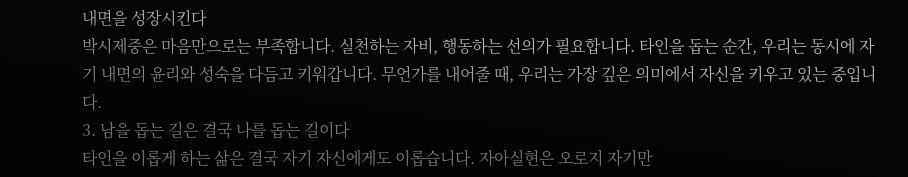내면을 성장시킨다
박시제중은 마음만으로는 부족합니다. 실천하는 자비, 행동하는 선의가 필요합니다. 타인을 돕는 순간, 우리는 동시에 자기 내면의 윤리와 성숙을 다듬고 키워갑니다. 무언가를 내어줄 때, 우리는 가장 깊은 의미에서 자신을 키우고 있는 중입니다.
3. 남을 돕는 길은 결국 나를 돕는 길이다
타인을 이롭게 하는 삶은 결국 자기 자신에게도 이롭습니다. 자아실현은 오로지 자기만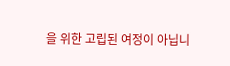을 위한 고립된 여정이 아닙니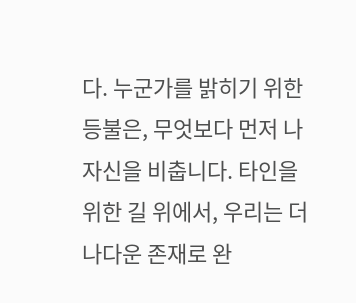다. 누군가를 밝히기 위한 등불은, 무엇보다 먼저 나 자신을 비춥니다. 타인을 위한 길 위에서, 우리는 더 나다운 존재로 완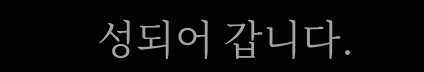성되어 갑니다.